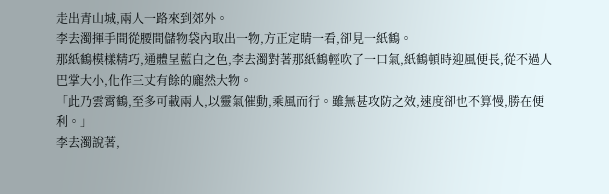走出青山城,兩人一路來到郊外。
李去濁揮手間從腰間儲物袋內取出一物,方正定睛一看,卻見一紙鶴。
那紙鶴模樣精巧,通體呈藍白之色,李去濁對著那紙鶴輕吹了一口氣,紙鶴頓時迎風便長,從不過人巴掌大小,化作三丈有餘的龐然大物。
「此乃雲霄鶴,至多可載兩人,以靈氣催動,乘風而行。雖無甚攻防之效,速度卻也不算慢,勝在便利。」
李去濁說著,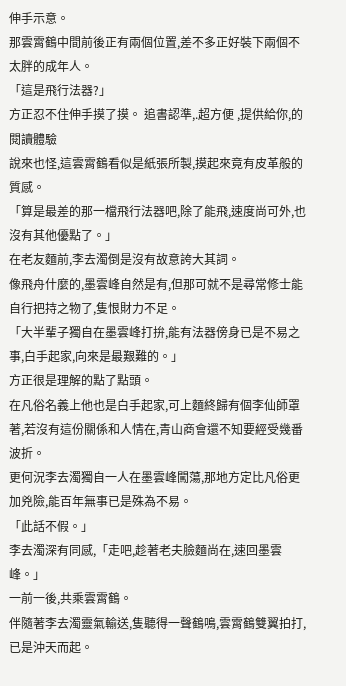伸手示意。
那雲霄鶴中間前後正有兩個位置,差不多正好裝下兩個不太胖的成年人。
「這是飛行法器?」
方正忍不住伸手摸了摸。 追書認準,.超方便 ,提供給你,的閱讀體驗
說來也怪,這雲霄鶴看似是紙張所製,摸起來竟有皮革般的質感。
「算是最差的那一檔飛行法器吧,除了能飛,速度尚可外,也沒有其他優點了。」
在老友麵前,李去濁倒是沒有故意誇大其詞。
像飛舟什麼的,墨雲峰自然是有,但那可就不是尋常修士能自行把持之物了,隻恨財力不足。
「大半輩子獨自在墨雲峰打拚,能有法器傍身已是不易之事,白手起家,向來是最艱難的。」
方正很是理解的點了點頭。
在凡俗名義上他也是白手起家,可上麵終歸有個李仙師罩著,若沒有這份關係和人情在,青山商會還不知要經受幾番波折。
更何況李去濁獨自一人在墨雲峰闖蕩,那地方定比凡俗更加兇險,能百年無事已是殊為不易。
「此話不假。」
李去濁深有同感,「走吧,趁著老夫臉麵尚在,速回墨雲峰。」
一前一後,共乘雲霄鶴。
伴隨著李去濁靈氣輸送,隻聽得一聲鶴鳴,雲霄鶴雙翼拍打,已是沖天而起。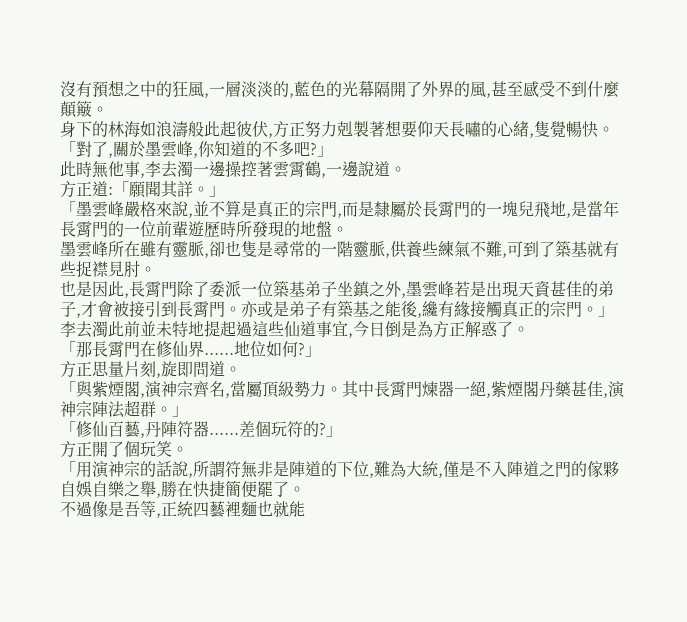沒有預想之中的狂風,一層淡淡的,藍色的光幕隔開了外界的風,甚至感受不到什麼顛簸。
身下的林海如浪濤般此起彼伏,方正努力剋製著想要仰天長嘯的心緒,隻覺暢快。
「對了,關於墨雲峰,你知道的不多吧?」
此時無他事,李去濁一邊操控著雲霄鶴,一邊說道。
方正道:「願聞其詳。」
「墨雲峰嚴格來說,並不算是真正的宗門,而是隸屬於長霄門的一塊兒飛地,是當年長霄門的一位前輩遊歷時所發現的地盤。
墨雲峰所在雖有靈脈,卻也隻是尋常的一階靈脈,供養些練氣不難,可到了築基就有些捉襟見肘。
也是因此,長霄門除了委派一位築基弟子坐鎮之外,墨雲峰若是出現天資甚佳的弟子,才會被接引到長霄門。亦或是弟子有築基之能後,纔有緣接觸真正的宗門。」
李去濁此前並未特地提起過這些仙道事宜,今日倒是為方正解惑了。
「那長霄門在修仙界......地位如何?」
方正思量片刻,旋即問道。
「與紫煙閣,演神宗齊名,當屬頂級勢力。其中長霄門煉器一絕,紫煙閣丹藥甚佳,演神宗陣法超群。」
「修仙百藝,丹陣符器......差個玩符的?」
方正開了個玩笑。
「用演神宗的話說,所謂符無非是陣道的下位,難為大統,僅是不入陣道之門的傢夥自娛自樂之舉,勝在快捷簡便罷了。
不過像是吾等,正統四藝裡麵也就能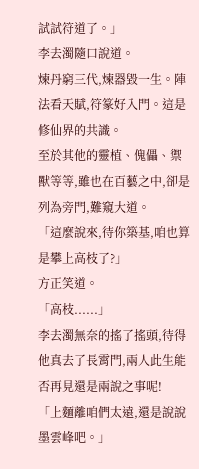試試符道了。」
李去濁隨口說道。
煉丹窮三代,煉器毀一生。陣法看天賦,符篆好入門。這是修仙界的共識。
至於其他的靈植、傀儡、禦獸等等,雖也在百藝之中,卻是列為旁門,難窺大道。
「這麼說來,待你築基,咱也算是攀上高枝了?」
方正笑道。
「高枝......」
李去濁無奈的搖了搖頭,待得他真去了長霄門,兩人此生能否再見還是兩說之事呢!
「上麵離咱們太遠,還是說說墨雲峰吧。」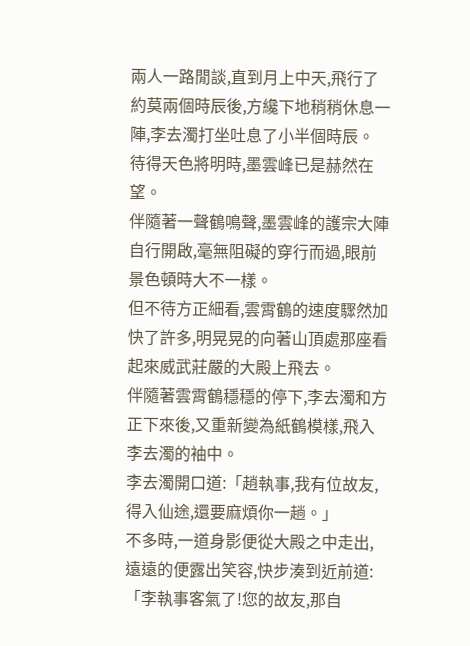兩人一路閒談,直到月上中天,飛行了約莫兩個時辰後,方纔下地稍稍休息一陣,李去濁打坐吐息了小半個時辰。
待得天色將明時,墨雲峰已是赫然在望。
伴隨著一聲鶴鳴聲,墨雲峰的護宗大陣自行開啟,毫無阻礙的穿行而過,眼前景色頓時大不一樣。
但不待方正細看,雲霄鶴的速度驟然加快了許多,明晃晃的向著山頂處那座看起來威武莊嚴的大殿上飛去。
伴隨著雲霄鶴穩穩的停下,李去濁和方正下來後,又重新變為紙鶴模樣,飛入李去濁的袖中。
李去濁開口道:「趙執事,我有位故友,得入仙途,還要麻煩你一趟。」
不多時,一道身影便從大殿之中走出,遠遠的便露出笑容,快步湊到近前道:「李執事客氣了!您的故友,那自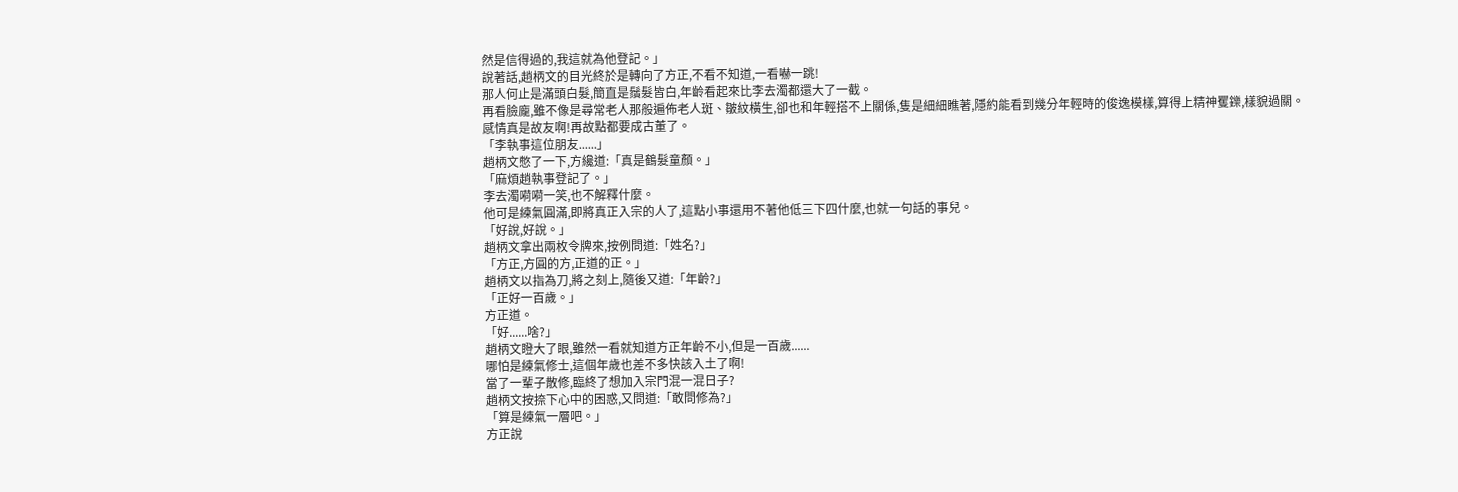然是信得過的,我這就為他登記。」
說著話,趙柄文的目光終於是轉向了方正,不看不知道,一看嚇一跳!
那人何止是滿頭白髮,簡直是鬚髮皆白,年齡看起來比李去濁都還大了一截。
再看臉龐,雖不像是尋常老人那般遍佈老人斑、皺紋橫生,卻也和年輕搭不上關係,隻是細細瞧著,隱約能看到幾分年輕時的俊逸模樣,算得上精神矍鑠,樣貌過關。
感情真是故友啊!再故點都要成古董了。
「李執事這位朋友......」
趙柄文憋了一下,方纔道:「真是鶴髮童顏。」
「麻煩趙執事登記了。」
李去濁嗬嗬一笑,也不解釋什麼。
他可是練氣圓滿,即將真正入宗的人了,這點小事還用不著他低三下四什麼,也就一句話的事兒。
「好說,好說。」
趙柄文拿出兩枚令牌來,按例問道:「姓名?」
「方正,方圓的方,正道的正。」
趙柄文以指為刀,將之刻上,隨後又道:「年齡?」
「正好一百歲。」
方正道。
「好......啥?」
趙柄文瞪大了眼,雖然一看就知道方正年齡不小,但是一百歲......
哪怕是練氣修士,這個年歲也差不多快該入土了啊!
當了一輩子散修,臨終了想加入宗門混一混日子?
趙柄文按捺下心中的困惑,又問道:「敢問修為?」
「算是練氣一層吧。」
方正說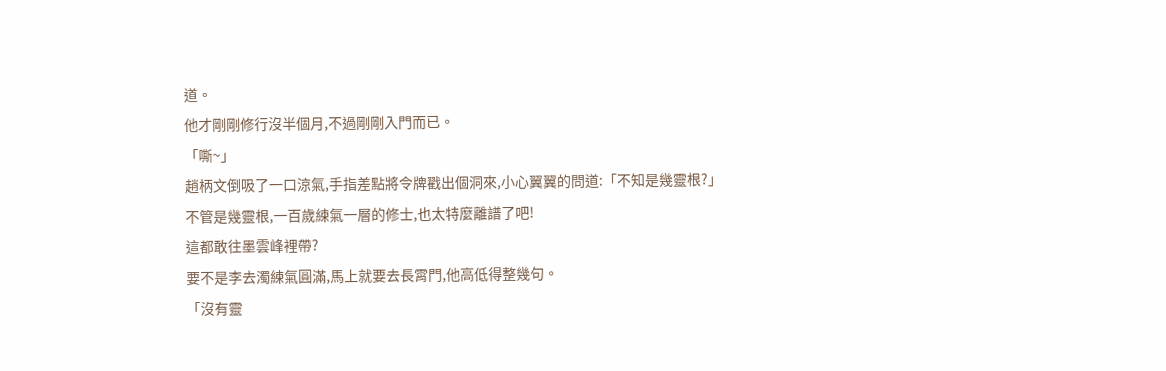道。
他才剛剛修行沒半個月,不過剛剛入門而已。
「嘶~」
趙柄文倒吸了一口涼氣,手指差點將令牌戳出個洞來,小心翼翼的問道:「不知是幾靈根?」
不管是幾靈根,一百歲練氣一層的修士,也太特麼離譜了吧!
這都敢往墨雲峰裡帶?
要不是李去濁練氣圓滿,馬上就要去長霄門,他高低得整幾句。
「沒有靈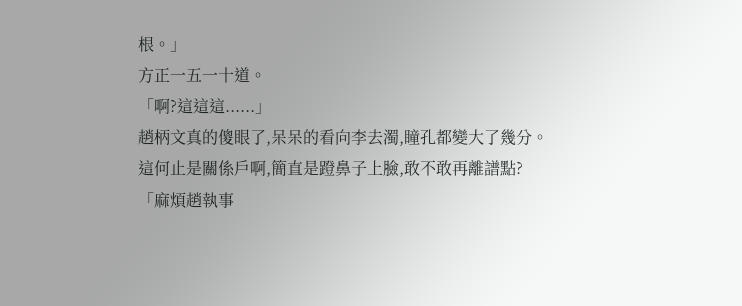根。」
方正一五一十道。
「啊?這這這......」
趙柄文真的傻眼了,呆呆的看向李去濁,瞳孔都變大了幾分。
這何止是關係戶啊,簡直是蹬鼻子上臉,敢不敢再離譜點?
「麻煩趙執事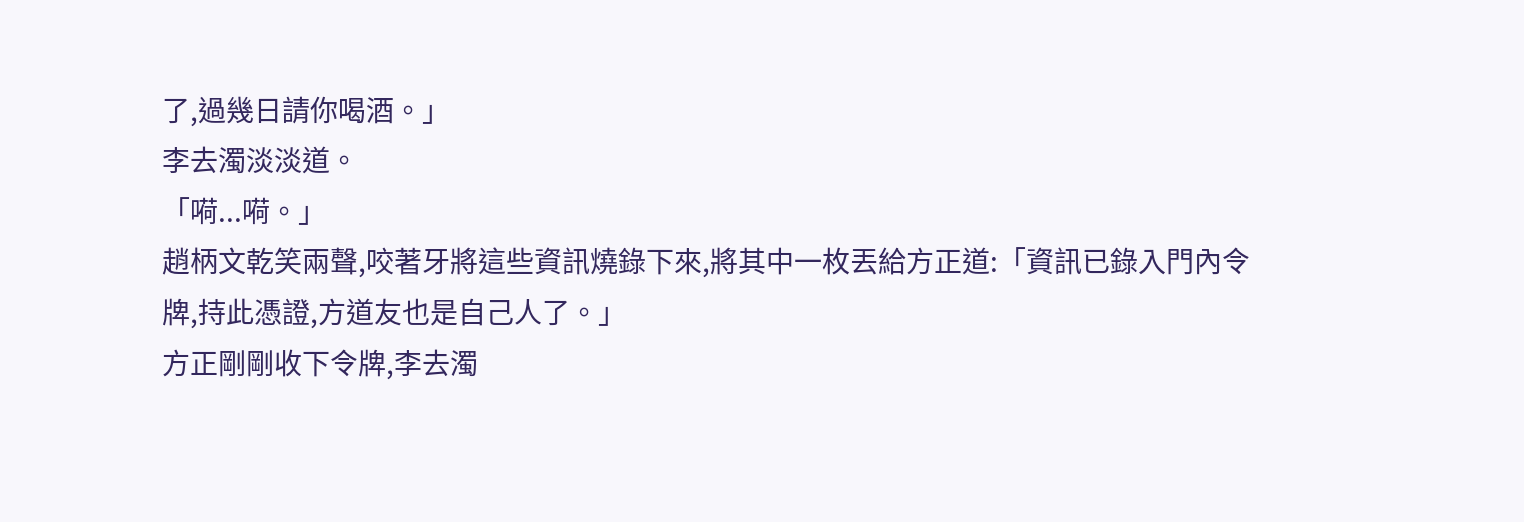了,過幾日請你喝酒。」
李去濁淡淡道。
「嗬...嗬。」
趙柄文乾笑兩聲,咬著牙將這些資訊燒錄下來,將其中一枚丟給方正道:「資訊已錄入門內令牌,持此憑證,方道友也是自己人了。」
方正剛剛收下令牌,李去濁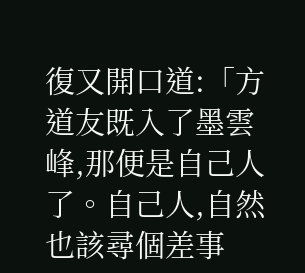復又開口道:「方道友既入了墨雲峰,那便是自己人了。自己人,自然也該尋個差事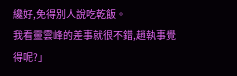纔好,免得別人說吃乾飯。
我看靈雲峰的差事就很不錯,趙執事覺得呢?」